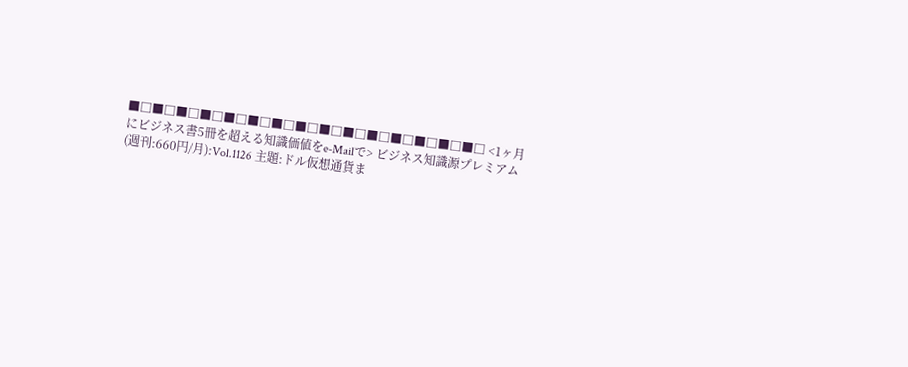■□■□■□■□■□■□■□■□■□■□■□■□■□■□■□ <1ヶ月にビジネス書5冊を超える知識価値をe-Mailで> ビジネス知識源プレミアム(週刊:660円/月):Vol.1126 主題:ドル仮想通貨ま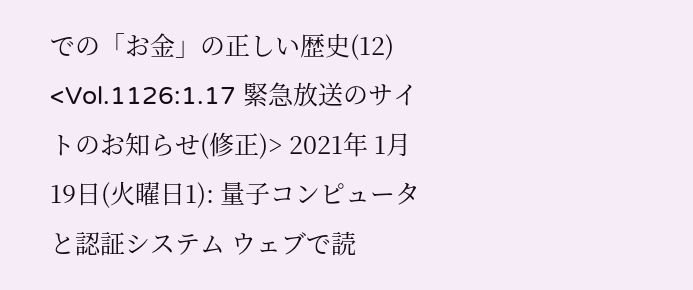での「お金」の正しい歴史(12) <Vol.1126:1.17 緊急放送のサイトのお知らせ(修正)> 2021年 1月 19日(火曜日1): 量子コンピュータと認証システム ウェブで読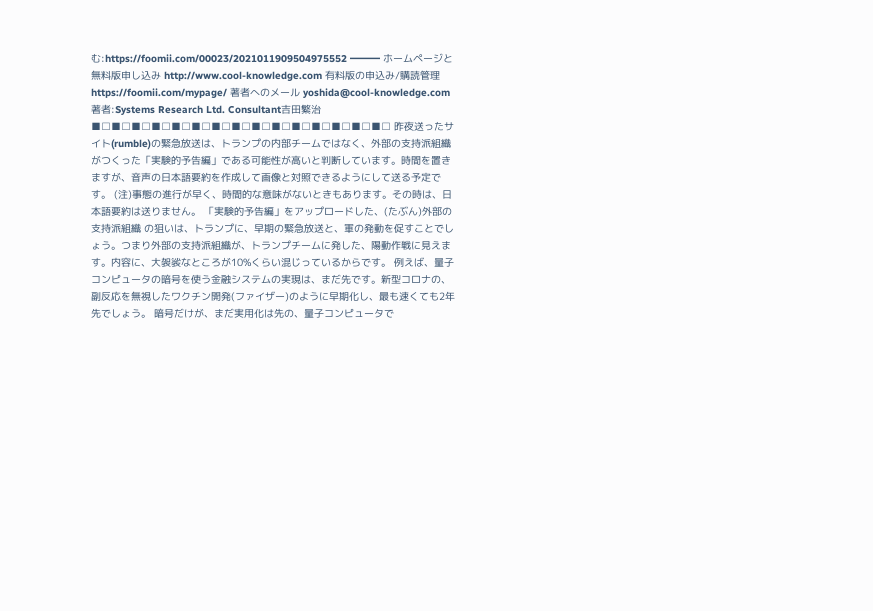む:https://foomii.com/00023/2021011909504975552 ━━━ ホームページと無料版申し込み http://www.cool-knowledge.com 有料版の申込み/購読管理 https://foomii.com/mypage/ 著者へのメール yoshida@cool-knowledge.com 著者:Systems Research Ltd. Consultant吉田繁治 ■□■□■□■□■□■□■□■□■□■□■□■□■□■□■□ 昨夜送ったサイト(rumble)の緊急放送は、トランプの内部チームではなく、外部の支持派組織がつくった「実験的予告編」である可能性が高いと判断しています。時間を置きますが、音声の日本語要約を作成して画像と対照できるようにして送る予定です。 (注)事態の進行が早く、時間的な意味がないときもあります。その時は、日本語要約は送りません。 「実験的予告編」をアップロードした、(たぶん)外部の支持派組織 の狙いは、トランプに、早期の緊急放送と、軍の発動を促すことでしょう。つまり外部の支持派組織が、トランプチームに発した、陽動作戦に見えます。内容に、大袈裟なところが10%くらい混じっているからです。 例えば、量子コンピュータの暗号を使う金融システムの実現は、まだ先です。新型コロナの、副反応を無視したワクチン開発(ファイザー)のように早期化し、最も速くても2年先でしょう。 暗号だけが、まだ実用化は先の、量子コンピュータで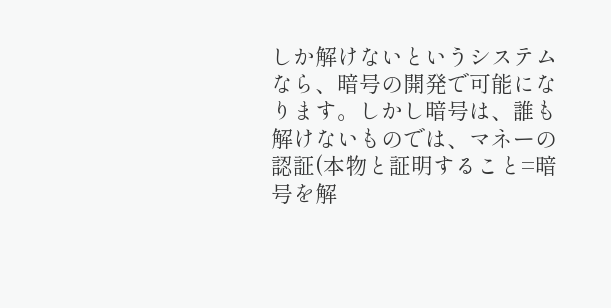しか解けないというシステムなら、暗号の開発で可能になります。しかし暗号は、誰も解けないものでは、マネーの認証(本物と証明すること=暗号を解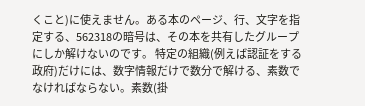くこと)に使えません。ある本のページ、行、文字を指定する、562318の暗号は、その本を共有したグループにしか解けないのです。 特定の組織(例えば認証をする政府)だけには、数字情報だけで数分で解ける、素数でなければならない。素数(掛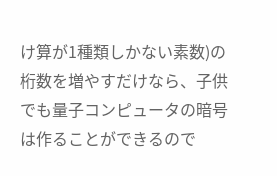け算が1種類しかない素数)の桁数を増やすだけなら、子供でも量子コンピュータの暗号は作ることができるので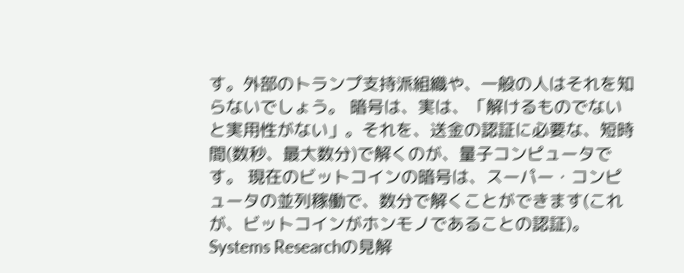す。外部のトランプ支持派組織や、一般の人はそれを知らないでしょう。 暗号は、実は、「解けるものでないと実用性がない」。それを、送金の認証に必要な、短時間(数秒、最大数分)で解くのが、量子コンピュータです。 現在のビットコインの暗号は、スーパー・コンピュータの並列稼働で、数分で解くことができます(これが、ビットコインがホンモノであることの認証)。Systems Researchの見解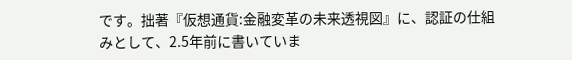です。拙著『仮想通貨:金融変革の未来透視図』に、認証の仕組みとして、2.5年前に書いていま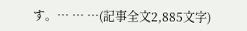す。… … …(記事全文2,885文字)